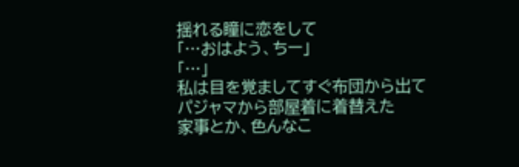揺れる瞳に恋をして
「…おはよう、ちー」
「…」
私は目を覚ましてすぐ布団から出て
パジャマから部屋着に着替えた
家事とか、色んなこ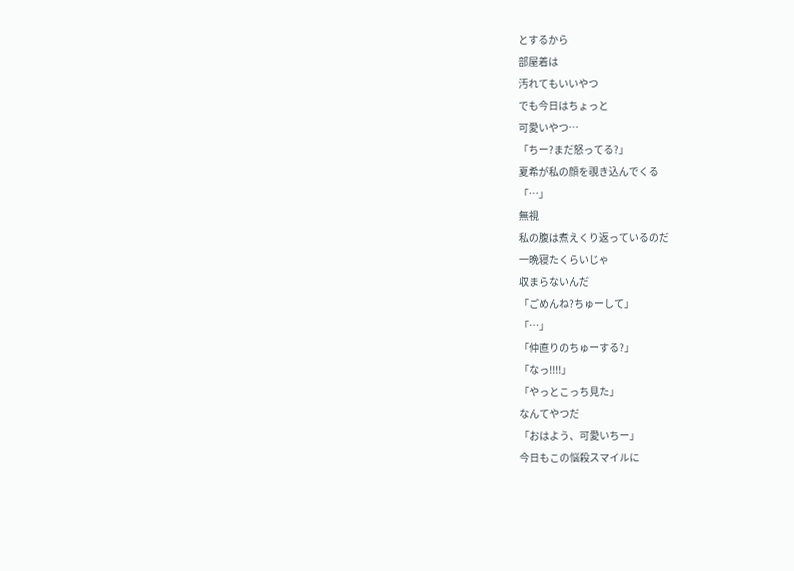とするから
部屋着は
汚れてもいいやつ
でも今日はちょっと
可愛いやつ…
「ちー?まだ怒ってる?」
夏希が私の顔を覗き込んでくる
「…」
無視
私の腹は煮えくり返っているのだ
一晩寝たくらいじゃ
収まらないんだ
「ごめんね?ちゅーして」
「…」
「仲直りのちゅーする?」
「なっ!!!!」
「やっとこっち見た」
なんてやつだ
「おはよう、可愛いちー」
今日もこの悩殺スマイルに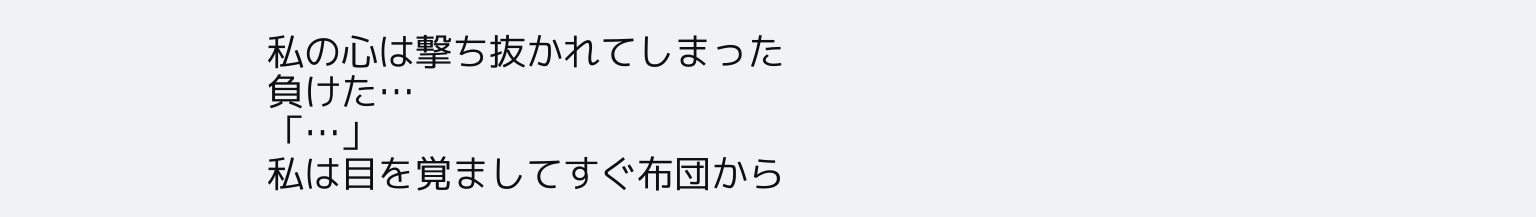私の心は撃ち抜かれてしまった
負けた…
「…」
私は目を覚ましてすぐ布団から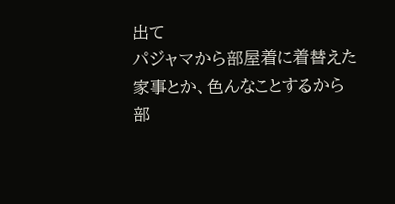出て
パジャマから部屋着に着替えた
家事とか、色んなことするから
部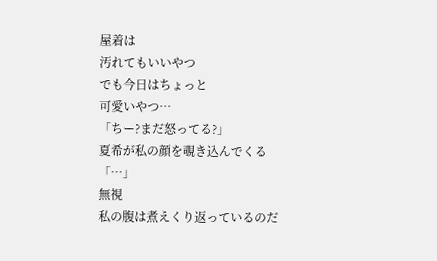屋着は
汚れてもいいやつ
でも今日はちょっと
可愛いやつ…
「ちー?まだ怒ってる?」
夏希が私の顔を覗き込んでくる
「…」
無視
私の腹は煮えくり返っているのだ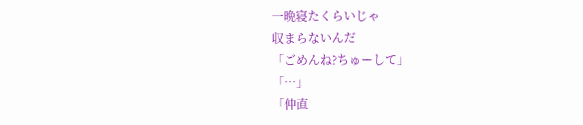一晩寝たくらいじゃ
収まらないんだ
「ごめんね?ちゅーして」
「…」
「仲直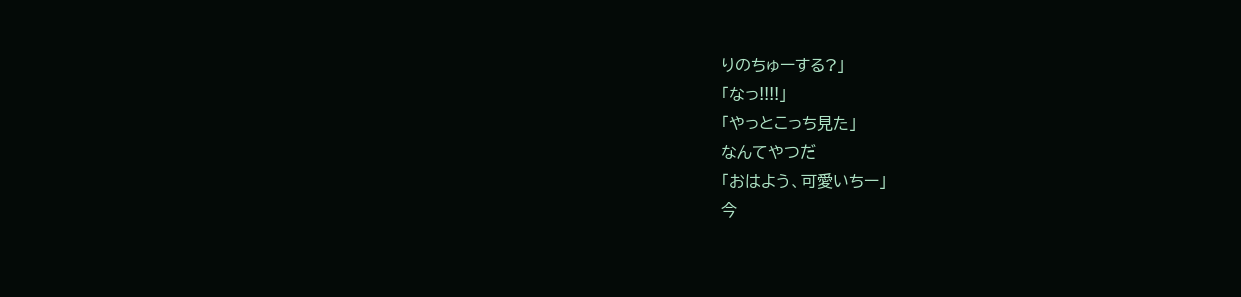りのちゅーする?」
「なっ!!!!」
「やっとこっち見た」
なんてやつだ
「おはよう、可愛いちー」
今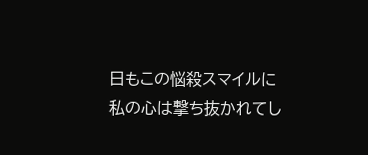日もこの悩殺スマイルに
私の心は撃ち抜かれてし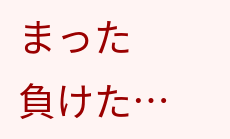まった
負けた…